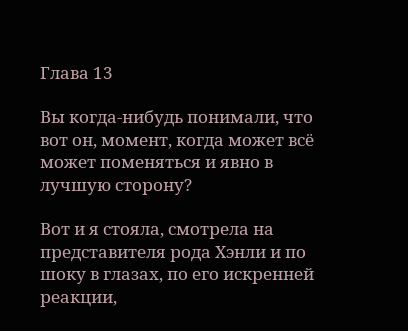Глава 13

Вы когда-нибудь понимали, что вот он, момент, когда может всё может поменяться и явно в лучшую сторону?

Вот и я стояла, смотрела на представителя рода Хэнли и по шоку в глазах, по его искренней реакции,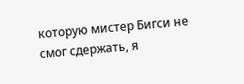которую мистер Бигси не смог сдержать, я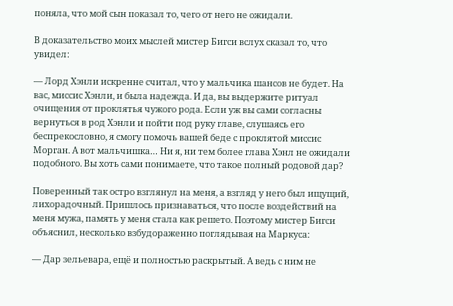поняла, что мой сын показал то, чего от него не ожидали.

В доказательство моих мыслей мистер Бигси вслух сказал то, что увидел:

— Лорд Хэнли искренне считал, что у мальчика шансов не будет. На вас, миссис Хэнли, и была надежда. И да, вы выдержите ритуал очищения от проклятья чужого рода. Если уж вы сами согласны вернуться в род Хэнли и пойти под руку главе, слушаясь его беспрекословно, я смогу помочь вашей беде с проклятой миссис Морган. А вот мальчишка… Ни я, ни тем более глава Хэнл не ожидали подобного. Вы хоть сами понимаете, что такое полный родовой дар?

Поверенный так остро взглянул на меня, а взгляд у него был ищущий, лихорадочный. Пришлось признаваться, что после воздействий на меня мужа, память у меня стала как решето. Поэтому мистер Бигси объяснил, несколько взбудораженно поглядывая на Маркуса:

— Дар зельевара, ещё и полностью раскрытый. А ведь с ним не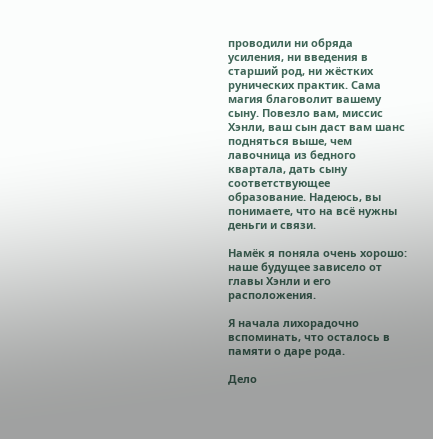проводили ни обряда усиления, ни введения в старший род, ни жёстких рунических практик. Сама магия благоволит вашему сыну. Повезло вам, миссис Хэнли, ваш сын даст вам шанс подняться выше, чем лавочница из бедного квартала, дать сыну соответствующее образование. Надеюсь, вы понимаете, что на всё нужны деньги и связи.

Намёк я поняла очень хорошо: наше будущее зависело от главы Хэнли и его расположения.

Я начала лихорадочно вспоминать, что осталось в памяти о даре рода.

Дело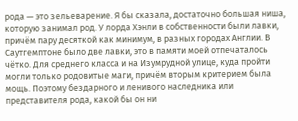рода — это зельеварение. Я бы сказала, достаточно большая ниша, которую занимал род. У лорда Хэнли в собственности были лавки, причём пару десяткой как минимум, в разных городах Англии. В Саутгемптоне было две лавки, это в памяти моей отпечаталось чётко. Для среднего класса и на Изумрудной улице, куда пройти могли только родовитые маги, причём вторым критерием была мощь. Поэтому бездарного и ленивого наследника или представителя рода, какой бы он ни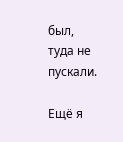был, туда не пускали.

Ещё я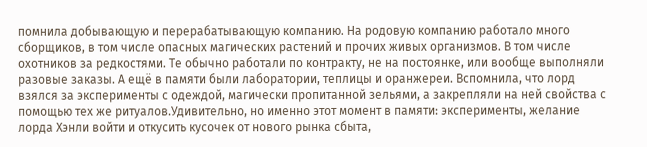помнила добывающую и перерабатывающую компанию. На родовую компанию работало много сборщиков, в том числе опасных магических растений и прочих живых организмов. В том числе охотников за редкостями. Те обычно работали по контракту, не на постоянке, или вообще выполняли разовые заказы. А ещё в памяти были лаборатории, теплицы и оранжереи. Вспомнила, что лорд взялся за эксперименты с одеждой, магически пропитанной зельями, а закрепляли на ней свойства с помощью тех же ритуалов.Удивительно, но именно этот момент в памяти: эксперименты, желание лорда Хэнли войти и откусить кусочек от нового рынка сбыта,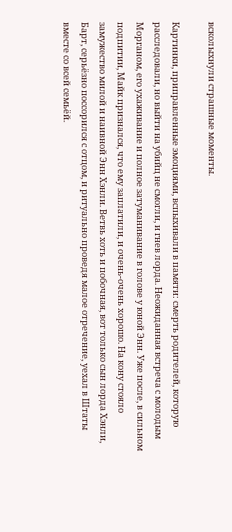всколыхнули страшные моменты.

Картинки, приправленные эмоциями, вспыхивали в памяти: смерть родителей, которую расследовали, но выйти на убийц не смогли, и гнев лорда. Неожиданная встреча с молодым Морганом, его ухаживание и полное затуманивание в голове у юной Энн. Уже после, в сильном подпитии, Майк признался, что ему заплатили, и очень-очень хорошо. На кону стояло замужество милой и наивной Энн Хэнли. Ветвь хоть и побочная, вот только сын лорда Хэнли, Барт, серьёзно поссорился с отцом, и ритуально проведя малое отречение, уехал в Штаты вместе со всей семьёй.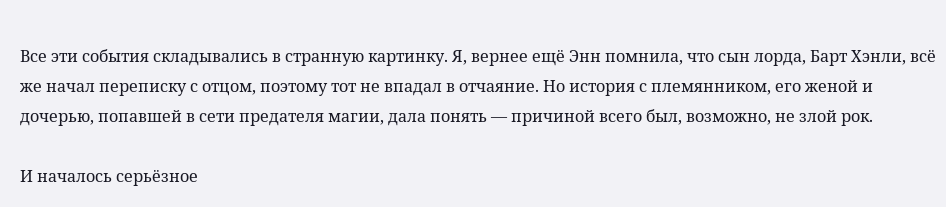Все эти события складывались в странную картинку. Я, вернее ещё Энн помнила, что сын лорда, Барт Хэнли, всё же начал переписку с отцом, поэтому тот не впадал в отчаяние. Но история с племянником, его женой и дочерью, попавшей в сети предателя магии, дала понять — причиной всего был, возможно, не злой рок.

И началось серьёзное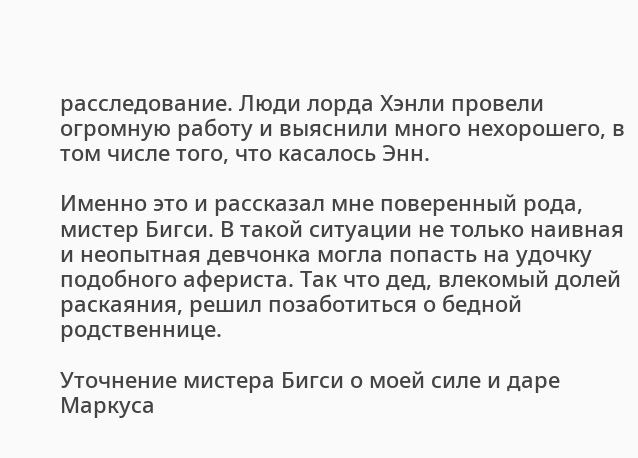расследование. Люди лорда Хэнли провели огромную работу и выяснили много нехорошего, в том числе того, что касалось Энн.

Именно это и рассказал мне поверенный рода, мистер Бигси. В такой ситуации не только наивная и неопытная девчонка могла попасть на удочку подобного афериста. Так что дед, влекомый долей раскаяния, решил позаботиться о бедной родственнице.

Уточнение мистера Бигси о моей силе и даре Маркуса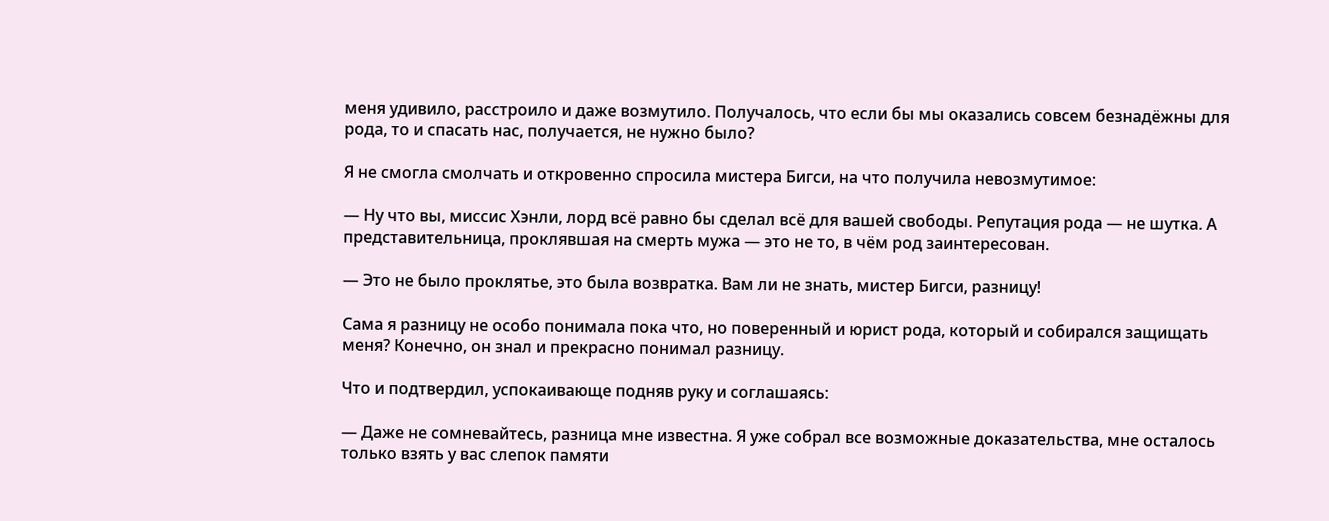меня удивило, расстроило и даже возмутило. Получалось, что если бы мы оказались совсем безнадёжны для рода, то и спасать нас, получается, не нужно было?

Я не смогла смолчать и откровенно спросила мистера Бигси, на что получила невозмутимое:

— Ну что вы, миссис Хэнли, лорд всё равно бы сделал всё для вашей свободы. Репутация рода — не шутка. А представительница, проклявшая на смерть мужа — это не то, в чём род заинтересован.

— Это не было проклятье, это была возвратка. Вам ли не знать, мистер Бигси, разницу!

Сама я разницу не особо понимала пока что, но поверенный и юрист рода, который и собирался защищать меня? Конечно, он знал и прекрасно понимал разницу.

Что и подтвердил, успокаивающе подняв руку и соглашаясь:

— Даже не сомневайтесь, разница мне известна. Я уже собрал все возможные доказательства, мне осталось только взять у вас слепок памяти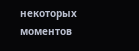некоторых моментов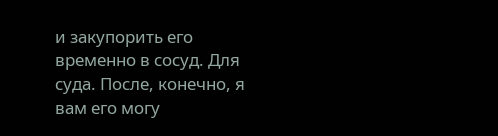и закупорить его временно в сосуд. Для суда. После, конечно, я вам его могу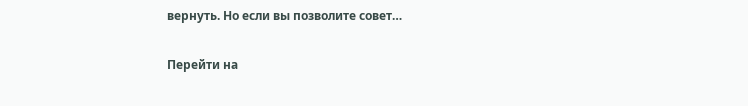вернуть. Но если вы позволите совет…

Перейти на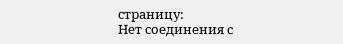страницу:
Нет соединения с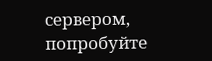сервером, попробуйте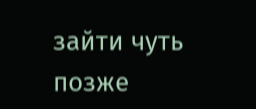зайти чуть позже